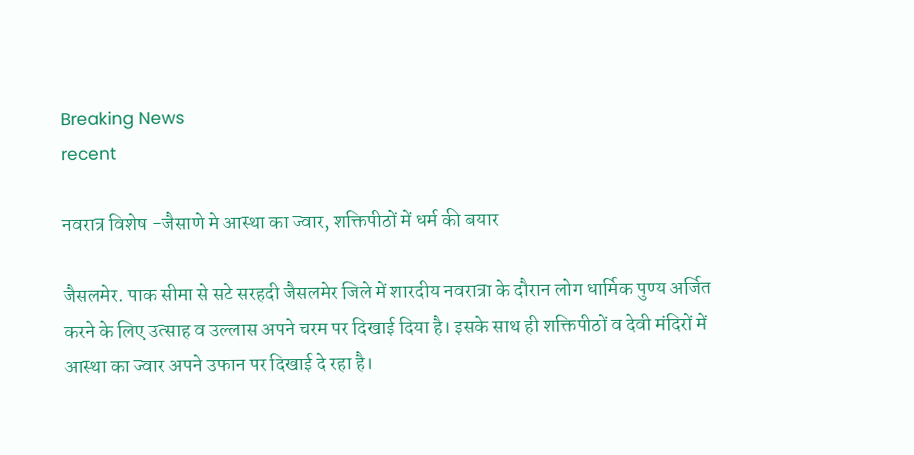Breaking News
recent

नवरात्र विशेष -जैसाणे मे आस्था का ज्वार, शक्तिपीठों में धर्म की बयार

जैसलमेर. पाक सीमा से सटे सरहदी जैसलमेर जिले में शारदीय नवरात्रा के दौरान लोग धार्मिक पुण्य अर्जित करने के लिए उत्साह व उल्लास अपने चरम पर दिखाई दिया है। इसके साथ ही शक्तिपीठों व देवी मंदिरों में आस्था का ज्वार अपने उफान पर दिखाई दे रहा है।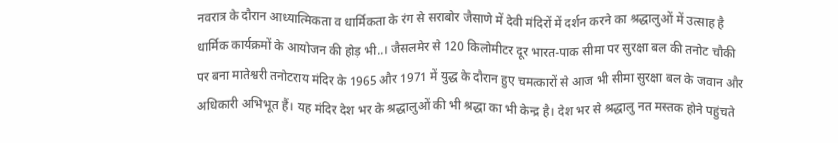नवरात्र के दौरान आध्यात्मिकता व धार्मिकता के रंग से सराबोर जैसाणे में देवी मंदिरों में दर्शन करने का श्रद्धालुओं में उत्साह है धार्मिक कार्यक्रमों के आयोजन की होड़ भी..। जैसलमेर से 120 किलोमीटर दूर भारत-पाक सीमा पर सुरक्षा बल की तनोट चौकी पर बना मातेश्वरी तनोटराय मंदिर के 1965 और 1971 में युद्ध के दौरान हुए चमत्कारों से आज भी सीमा सुरक्षा बल के जवान और अधिकारी अभिभूत हैं। यह मंदिर देश भर के श्रद्धालुओं की भी श्रद्धा का भी केन्द्र है। देश भर से श्रद्धालु नत मस्तक होने पहुंचते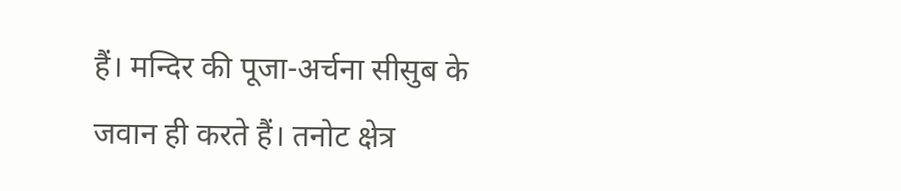हैं। मन्दिर की पूजा-अर्चना सीसुब के जवान ही करते हैं। तनोट क्षेत्र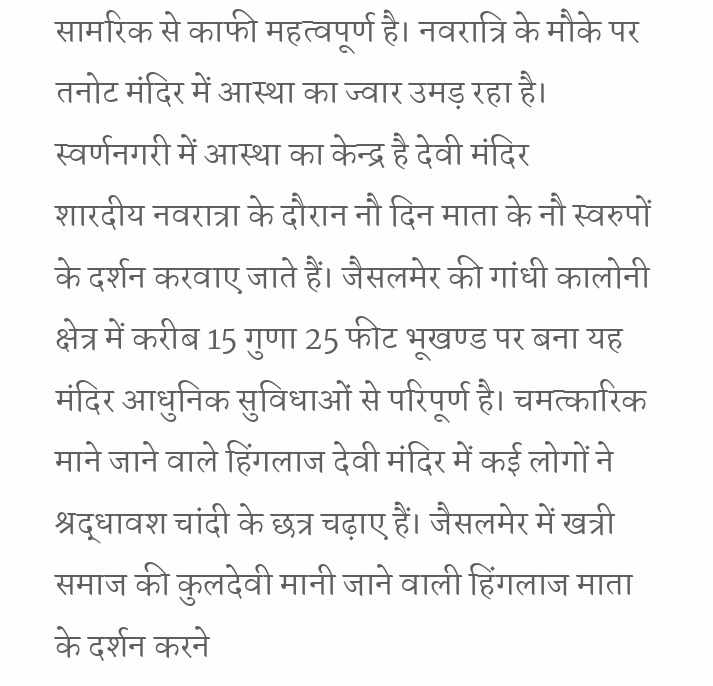सामरिक से काफी महत्वपूर्ण है। नवरात्रि के मौके पर तनोट मंदिर में आस्था का ज्वार उमड़ रहा है।
स्वर्णनगरी में आस्था का केन्द्र है देवी मंदिर
शारदीय नवरात्रा के दौरान नौ दिन माता के नौ स्वरुपों के दर्शन करवाए जाते हैं। जैसलमेर की गांधी कालोनी क्षेत्र में करीब 15 गुणा 25 फीट भूखण्ड पर बना यह मंदिर आधुनिक सुविधाओं से परिपूर्ण है। चमत्कारिक माने जाने वाले हिंगलाज देवी मंदिर में कई लोगों ने श्रद्धावश चांदी के छत्र चढ़ाए हैं। जैसलमेर में खत्री समाज की कुलदेवी मानी जाने वाली हिंगलाज माता के दर्शन करने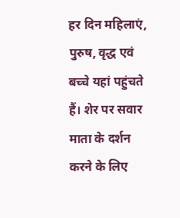हर दिन महिलाएं, पुरुष, वृद्ध एवं बच्चे यहां पहुंचते हैं। शेर पर सवार माता के दर्शन करने के लिए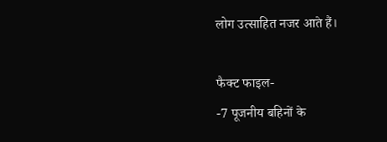लोग उत्साहित नजर आते हैं।

फैक्ट फाइल-
-7 पूजनीय बहिनों के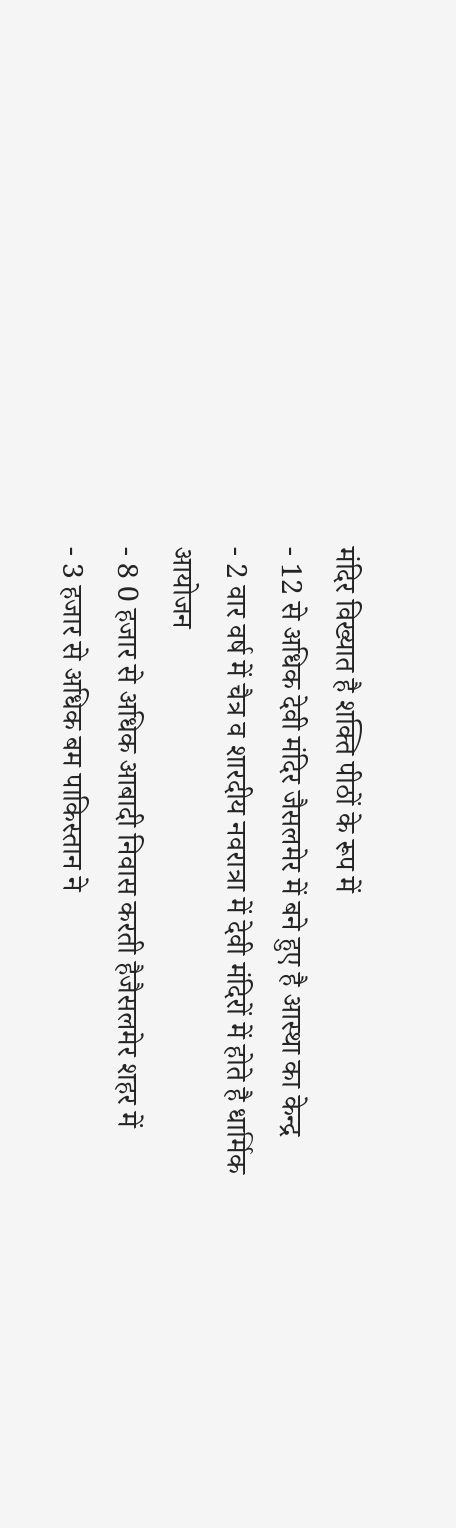मंदिर विख्यात है शक्ति पीठों के रूप में
- 12 से अधिक देवी मंदिर जैसलमेर में बने हुए है आस्था का केन्द्र
- 2 वार वर्ष में चैत्र व शारदीय नवरात्रा में देवी मंदिरों में होते है धार्मिक आयोजन
- 8 0 हजार से अधिक आबादी निवास करती हैजैसलमेर शहर में
- 3 हजार से अधिक बम पाकिस्तान ने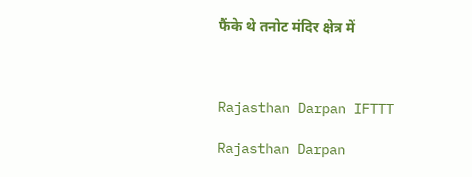फैंके थे तनोट मंदिर क्षेत्र में



Rajasthan Darpan IFTTT

Rajasthan Darpan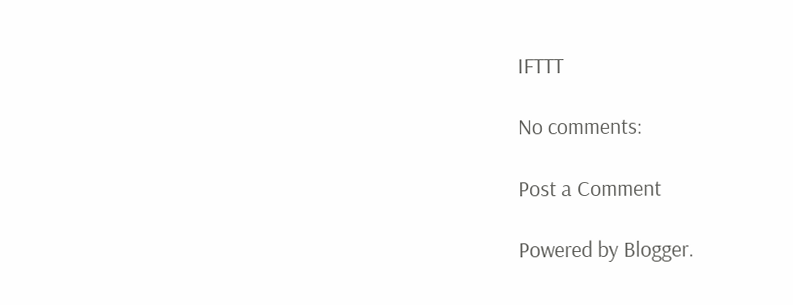IFTTT

No comments:

Post a Comment

Powered by Blogger.